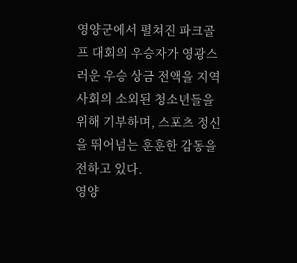영양군에서 펼쳐진 파크골프 대회의 우승자가 영광스러운 우승 상금 전액을 지역 사회의 소외된 청소년들을 위해 기부하며, 스포츠 정신을 뛰어넘는 훈훈한 감동을 전하고 있다.
영양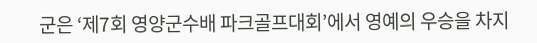군은 ‘제7회 영양군수배 파크골프대회’에서 영예의 우승을 차지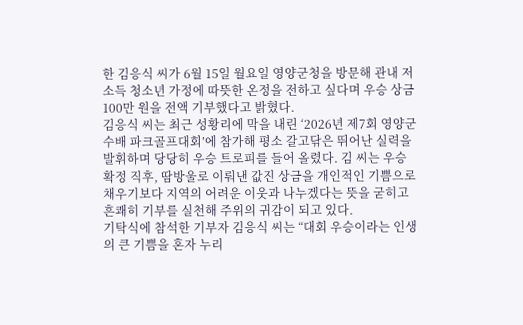한 김응식 씨가 6월 15일 월요일 영양군청을 방문해 관내 저소득 청소년 가정에 따뜻한 온정을 전하고 싶다며 우승 상금 100만 원을 전액 기부했다고 밝혔다.
김응식 씨는 최근 성황리에 막을 내린 ‘2026년 제7회 영양군수배 파크골프대회’에 참가해 평소 갈고닦은 뛰어난 실력을 발휘하며 당당히 우승 트로피를 들어 올렸다. 김 씨는 우승 확정 직후, 땀방울로 이뤄낸 값진 상금을 개인적인 기쁨으로 채우기보다 지역의 어려운 이웃과 나누겠다는 뜻을 굳히고 흔쾌히 기부를 실천해 주위의 귀감이 되고 있다.
기탁식에 참석한 기부자 김응식 씨는 “대회 우승이라는 인생의 큰 기쁨을 혼자 누리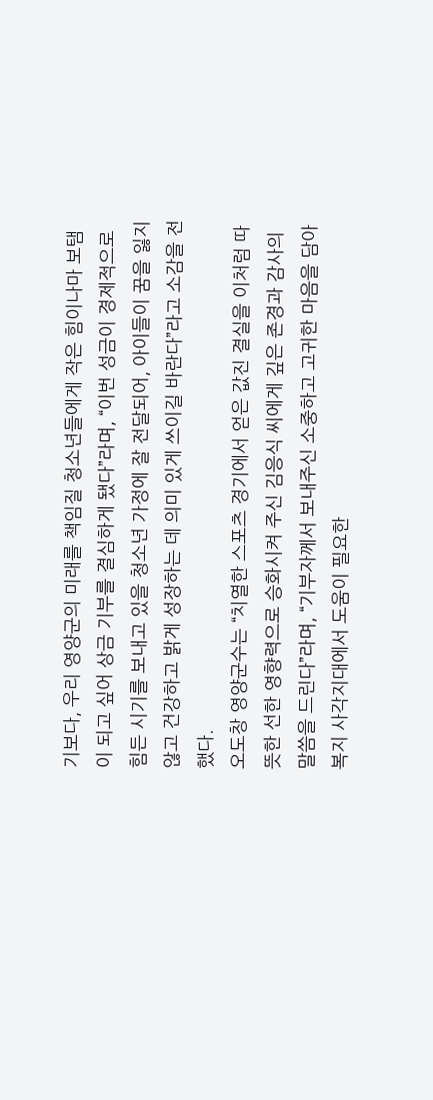기보다, 우리 영양군의 미래를 책임질 청소년들에게 작은 힘이나마 보탬이 되고 싶어 상금 기부를 결심하게 됐다”라며, “이번 성금이 경제적으로 힘든 시기를 보내고 있을 청소년 가정에 잘 전달되어, 아이들이 꿈을 잃지 않고 건강하고 밝게 성장하는 데 의미 있게 쓰이길 바란다”라고 소감을 전했다.
오도창 영양군수는 “치열한 스포츠 경기에서 얻은 값진 결실을 이처럼 따뜻한 선한 영향력으로 승화시켜 주신 김응식 씨에게 깊은 존경과 감사의 말씀을 드린다”라며, “기부자께서 보내주신 소중하고 고귀한 마음을 담아 복지 사각지대에서 도움이 필요한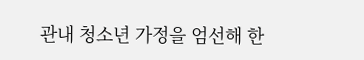관내 청소년 가정을 엄선해 한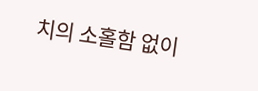치의 소홀함 없이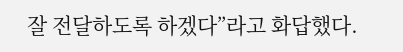잘 전달하도록 하겠다”라고 화답했다.